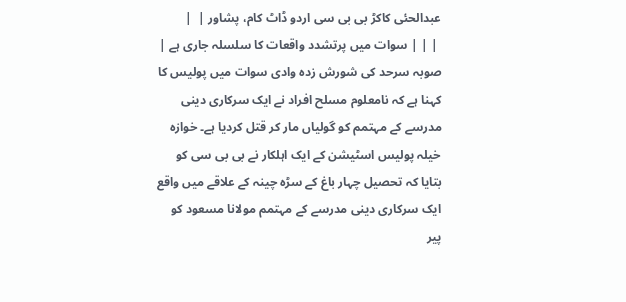عبدالحئی کاکڑ بی بی سی اردو ڈاٹ کام، پشاور |  |
 | | | سوات میں پرتشدد واقعات کا سلسلہ جاری ہے |
صوبہ سرحد کی شورش زدہ وادی سوات میں پولیس کا کہنا ہے کہ نامعلوم مسلح افراد نے ایک سرکاری دینی مدرسے کے مہتمم کو گولیاں مار کر قتل کردیا ہے۔ خوازہ خیلہ پولیس اسٹیشن کے ایک اہلکار نے بی بی سی کو بتایا کہ تحصیل چہار باغ کے سڑہ چینہ کے علاقے میں واقع ایک سرکاری دینی مدرسے کے مہتمم مولانا مسعود کو پیر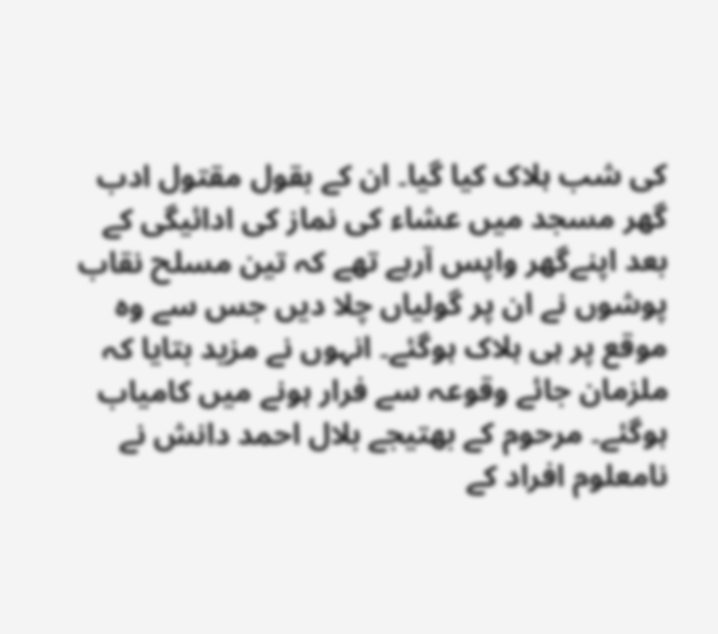کی شب ہلاک کیا گیا۔ ان کے بقول مقتول ادب گھر مسجد میں عشاء کی نماز کی ادائیگی کے بعد اپنےگھر واپس آرہے تھے کہ تین مسلح نقاب پوشوں نے ان پر گولیاں چلا دیں جس سے وہ موقع پر ہی ہلاک ہوگئے۔ انہوں نے مزید بتایا کہ ملزمان جائے وقوعہ سے فرار ہونے میں کامیاب ہوگئے۔ مرحوم کے بھتیجے بلال احمد دانش نے نامعلوم افراد کے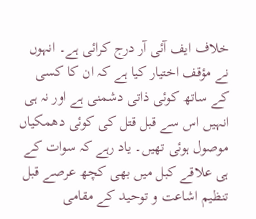خلاف ایف آئی آر درج کرائی ہے۔ انہوں نے مؤقف اختیار کیا ہے کہ ان کا کسی کے ساتھ کوئی ذاتی دشمنی ہے اور نہ ہی انہیں اس سے قبل قتل کی کوئی دھمکیاں موصول ہوئی تھیں۔ یاد رہے کہ سوات کے ہی علاقے کبل میں بھی کچھ عرصے قبل تنظیم اشاعت و توحید کے مقامی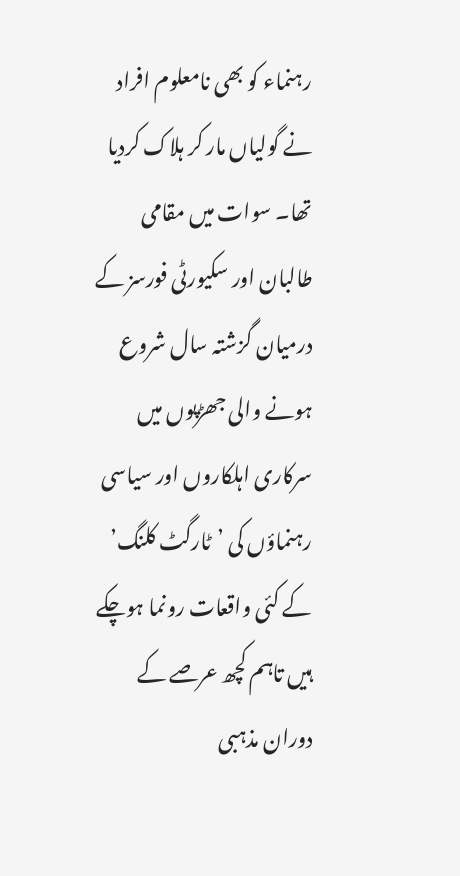رہنماء کو بھی نامعلوم افراد نے گولیاں مار کر ہلاک کردیا تھا۔ سوات میں مقامی طالبان اور سکیورٹی فورسز کے درمیان گزشتہ سال شروع ہونے والی جھڑپوں میں سرکاری اہلکاروں اور سیاسی رہنماؤں کی ’ٹارگٹ کلنگ’ کے کئی واقعات رونما ہوچکے ہیں تاہم کچھ عرصے کے دوران مذہبی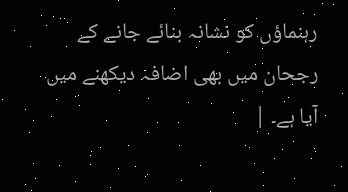رہنماؤں کو نشانہ بنائے جانے کے رجحان میں بھی اضافہ دیکھنے میں آیا ہے۔ |